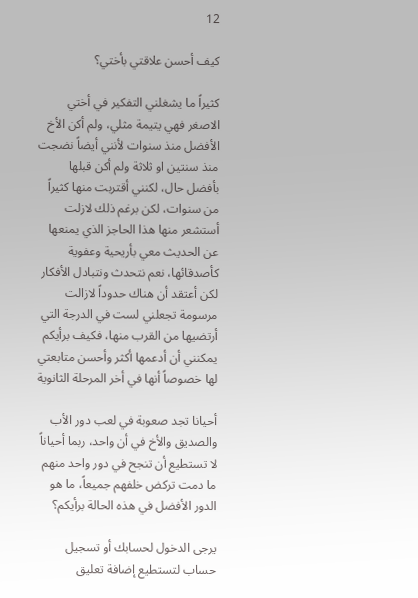12

كيف أحسن علاقتي بأختي؟

كثيراً ما يشغلني التفكير في أختي الاصغر فهي يتيمة مثلي، ولم أكن الأخ الأفضل منذ سنوات لأنني أيضاً نضجت منذ سنتين او ثلاثة ولم أكن قبلها بأفضل حال، لكنني أقتربت منها كثيراً من سنوات، لكن برغم ذلك لازلت أستشعر منها هذا الحاجز الذي يمنعها عن الحديث معي بأريحية وعفوية كأصدقائها، نعم نتحدث ونتبادل الأفكار لكن أعتقد أن هناك حدوداً لازالت مرسومة تجعلني لست في الدرجة التي أرتضيها من القرب منها، فكيف برأيكم يمكنني أن أدعمها أكثر وأحسن متابعتي لها خصوصاً أنها في أخر المرحلة الثانوية

أحيانا تجد صعوبة في لعب دور الأب والصديق والأخ في أن واحد، ربما أحياناً لا تستطيع أن تنجح في دور واحد منهم ما دمت تركض خلفهم جميعاً، ما هو الدور الأفضل في هذه الحالة برأيكم؟

يرجى الدخول لحسابك أو تسجيل حساب لتستطيع إضافة تعليق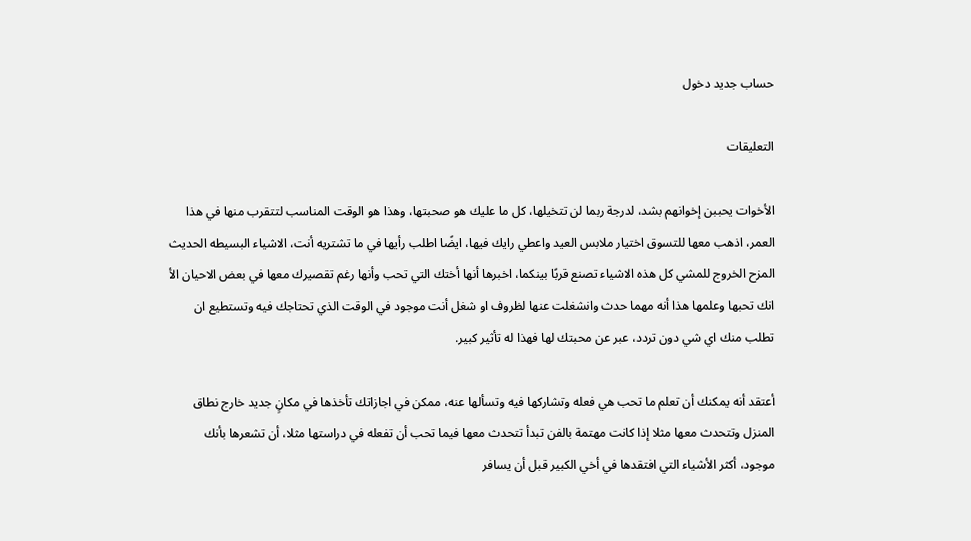حساب جديد دخول

التعليقات

الأخوات يحببن إخوانهم بشد، لدرجة ربما لن تتخيلها، كل ما عليك هو صحبتها، وهذا هو الوقت المناسب لتتقرب منها في هذا العمر، اذهب معها للتسوق اختيار ملابس العيد واعطي رايك فيها، ايضًا اطلب رأيها في ما تشتريه أنت، الاشياء البسيطه الحديث المزح الخروج للمشي كل هذه الاشياء تصنع قربًا بينكما، اخبرها أنها أختك التي تحب وأنها رغم تقصيرك معها في بعض الاحيان الأ انك تحبها وعلمها هذا أنه مهما حدث وانشغلت عنها لظروف او شغل أنت موجود في الوقت الذي تحتاجك فيه وتستطيع ان تطلب منك اي شي دون تردد، عبر عن محبتك لها فهذا له تأثير كبير.

أعتقد أنه يمكنك أن تعلم ما تحب هي فعله وتشاركها فيه وتسألها عنه، ممكن في اجازاتك تأخذها في مكانٍ جديد خارج نطاق المنزل وتتحدث معها مثلا إذا كانت مهتمة بالفن تبدأ تتحدث معها فيما تحب أن تفعله في دراستها مثلا، أن تشعرها بأنك موجود، أكثر الأشياء التي افتقدها في أخي الكبير قبل أن يسافر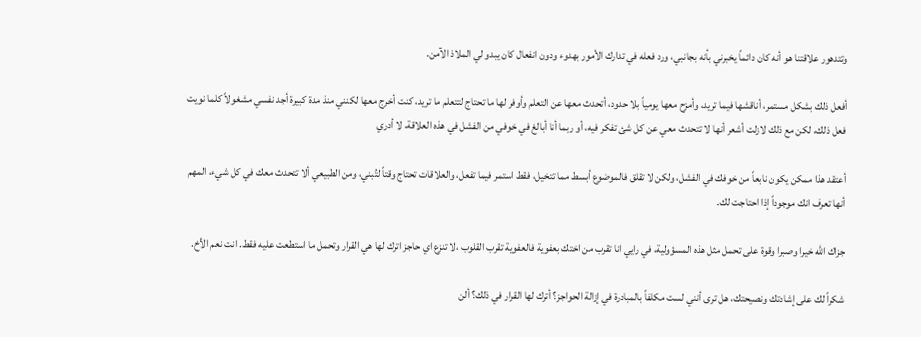وتتدهور علاقتنا هو أنه كان دائماً يخبرني بأنه بجانبي، ورد فعله في تدارك الأمور بهدوء ودون انفعال كان يبدو لي الملاذ الآمن.

أفعل ذلك بشكل مستمر، أناقشها فيما تريد، وأمزح معها يومياً بلا حدود، أتحدث معها عن التعلم وأوفر لها ما تحتاج لتتعلم ما تريد، كنت أخرج معها لكنني منذ مدة كبيرة أجد نفسي مشغولاً كلما نويت فعل ذلك، لكن مع ذلك لازلت أشعر أنها لا تتحدث معي عن كل شئ تفكر فيه، أو ربما أنا أبالغ في خوفي من الفشل في هذه العلاقة، لا أدري

أعتقد هذا ممكن يكون نابعاً من خوفك في الفشل، ولكن لا تقلق فالموضوع أبسط مما تتخيل، فقط استمر فيما تفعل، والعلاقات تحتاج وقتاً لتُبني، ومن الطبيعي ألا تتحدث معك في كل شيء، المهم أنها تعرف انك موجوداً إذا احتاجت لك.

جزاك الله خيرا وصبرا وقوة على تحمل مثل هذه المسؤولية، في رايي انا تقرب من اختك بعفوية فالعفوية تقرب القلوب ،لا تنزع اي حاجز اترك لها هي القرار وتحمل ما استطعت عليه فقط. انت نعم الأخ.

شكراً لك على إشادتك ونصيحتك، هل ترى أنني لست مكلفاً بالمبادرة في إزالة الحواجز؟ أترك لها القرار في ذلك؟ ألن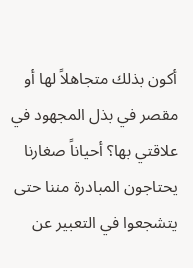أكون بذلك متجاهلاً لها أو مقصر في بذل المجهود في علاقتي بها؟ أحياناً صغارنا يحتاجون المبادرة مننا حتى يتشجعوا في التعبير عن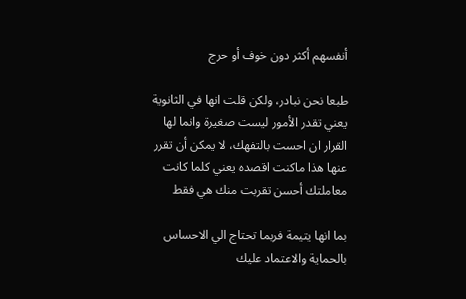أنفسهم أكثر دون خوف أو حرج

طبعا نحن نبادر، ولكن قلت انها في الثانوية يعني تقدر الأمور ليست صغيرة وانما لها القرار ان احست بالتفهك، لا يمكن أن تقرر عنها هذا ماكنت اقصده يعني كلما كانت معاملتك أحسن تقربت منك هي فقط

بما انها يتيمة فربما تحتاج الي الاحساس بالحماية والاعتماد عليك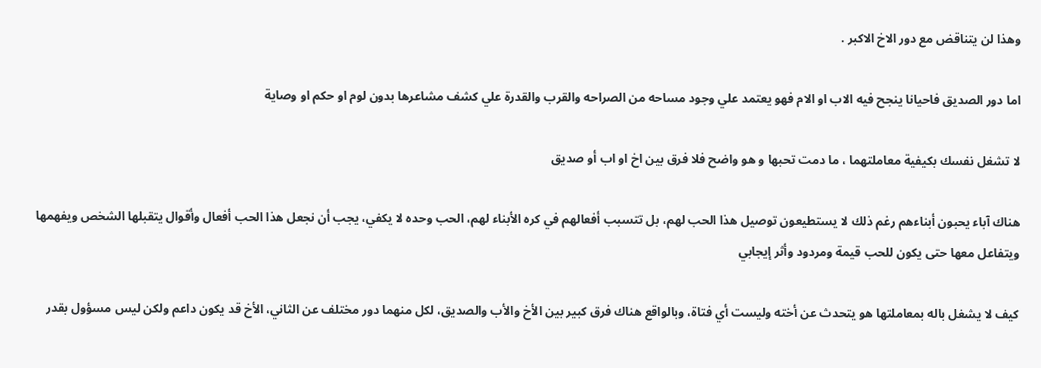وهذا لن يتناقض مع دور الاخ الاكبر .

اما دور الصديق فاحيانا ينجح فيه الاب او الام فهو يعتمد علي وجود مساحه من الصراحه والقرب والقدرة علي كشف مشاعرها بدون لوم او حكم او وصاية

لا تشغل نفسك بكيفية معاملتهما ، ما دمت تحبها و هو واضح فلا فرق بين اخ او اب أو صديق

هناك آباء يحبون أبناءهم رغم ذلك لا يستطيعون توصيل هذا الحب لهم، بل تتسبب أفعالهم في كره الأبناء لهم، الحب وحده لا يكفي، يجب أن نجعل هذا الحب أفعال وأقوال يتقبلها الشخص ويفهمها ويتفاعل معها حتى يكون للحب قيمة ومردود وأثر إيجابي

كيف لا يشغل باله بمعاملتها هو يتحدث عن أخته وليست أي فتاة، وبالواقع هناك فرق كبير بين الأخ والأب والصديق، لكل منهما دور مختلف عن الثاني، الأخ قد يكون داعم ولكن ليس مسؤول بقدر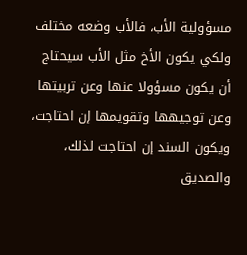مسؤولية الأب، فالأب وضعه مختلف ولكي يكون الأخ مثل الأب سيحتاج أن يكون مسؤولا عنها وعن تربيتها وعن توجيهها وتقويمها إن احتاجت، ويكون السند إن احتاجت لذلك، والصديق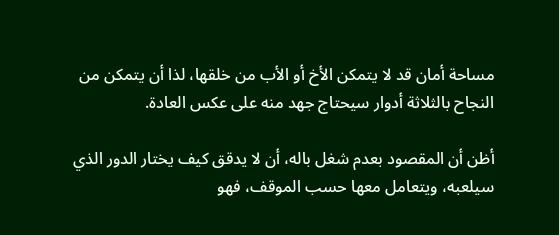مساحة أمان قد لا يتمكن الأخ أو الأب من خلقها، لذا أن يتمكن من النجاح بالثلاثة أدوار سيحتاج جهد منه على عكس العادة.

أظن أن المقصود بعدم شغل باله، أن لا يدقق كيف يختار الدور الذي سيلعبه، ويتعامل معها حسب الموقف، فهو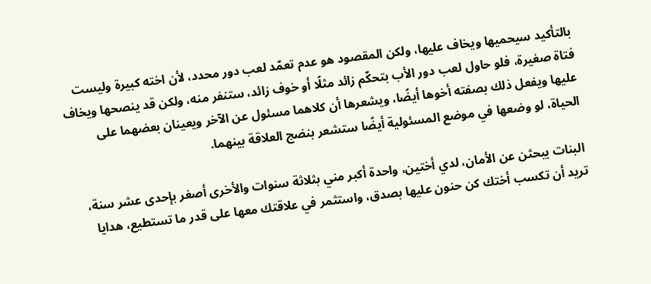بالتأكيد سيحميها ويخاف عليها، ولكن المقصود هو عدم تعمّد لعب دور محدد، لأن اخته كبيرة وليست فتاة صغيرة، فلو حاول لعب دور الأب بتحكّم زائد مثلًا أو خوف زائد، ستنفر منه، ولكن قد ينصحها ويخاف عليها ويفعل ذلك بصفته أخوها أيضًا، ويشعرها أن كلاهما مسئول عن الآخر ويعينان بعضهما على الحياة، لو وضعها في موضع المسئولية أيضًا ستشعر بنضج العلاقة بينهما.

البنات يبحثن عن الأمان، لدي أختين، واحدة أكبر مني بثلاثة سنوات والأخرى أصغر بإحدى عشر سنة، تريد أن تكسب أختك كن حنون عليها بصدق، واستثمر في علاقتك معها على قدر ما تستطيع، هدايا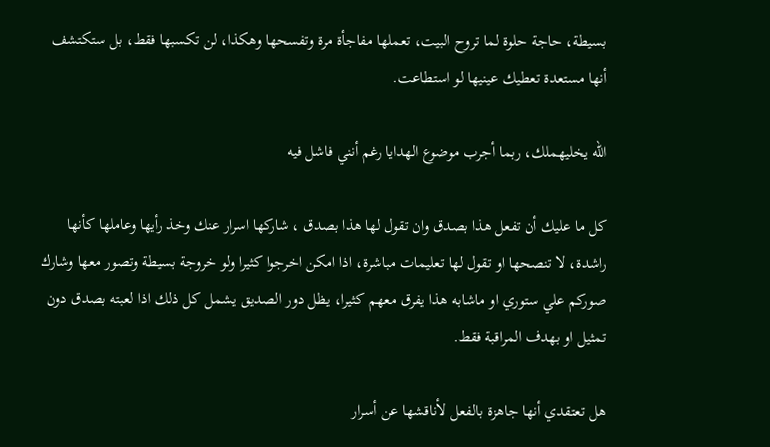بسيطة، حاجة حلوة لما تروح البيت، تعملها مفاجأة مرة وتفسحها وهكذا، لن تكسبها فقط، بل ستكتشف أنها مستعدة تعطيك عينيها لو استطاعت.

الله يخليهملك، ربما أجرب موضوع الهدايا رغم أنني فاشل فيه

كل ما عليك أن تفعل هذا بصدق وان تقول لها هذا بصدق ، شاركها اسرار عنك وخذ رأيها وعاملها كأنها راشدة، لا تنصحها او تقول لها تعليمات مباشرة، اذا امكن اخرجوا كثيرا ولو خروجة بسيطة وتصور معها وشارك صوركم علي ستوري او ماشابه هذا يفرق معهم كثيرا، يظل دور الصديق يشمل كل ذلك اذا لعبته بصدق دون تمثيل او بهدف المراقبة فقط.

هل تعتقدي أنها جاهزة بالفعل لأناقشها عن أسرار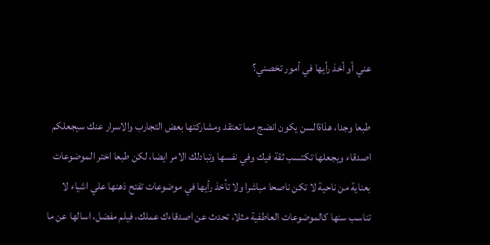عني أو أخذ رأيها في أمور تخصني؟

طبعا وجدا، هذاةالسن يكون انضج مما تعتقد ومشاركتها بعض التجارب والاسرار عنك سيجعلكم اصدقاء ويجعلها تكتسب ثقة فيك وفي نفسها وتبادلك الامر ايضا، لكن طبعا اختر الموضوعات بعناية من ناحية لا تكن ناصحا مباشرا ولا تأخذ رأيها في موضوعات تفتح ذهنها علي اشياء لا تناسب سنها كالموضوعات العاطفية مثلا، تحدث عن اصدقاءك عملك، فيلم مفضل، اسالها عن ما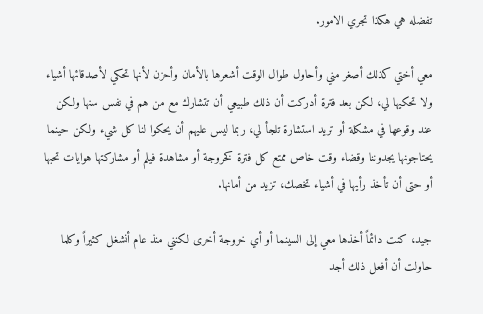تفضله هي هكذا تجري الامور.

معي أختي كذلك أصغر مني وأحاول طوال الوقت أشعرها بالأمان وأحزن لأنها تحكي لأصدقائها أشياء ولا تحكيها لي، لكن بعد فترة أدركت أن ذلك طبيعي أن تتشارك مع من هم في نفس سنها ولكن عند وقوعها في مشكلة أو تريد استشارة تلجأ لي، ربما ليس عليهم أن يحكوا لنا كل شيء ولكن حينما يحتاجونها يجدوننا وقضاء وقت خاص ممتع كل فترة كخروجة أو مشاهدة فيلم أو مشاركتها هوايات تحبها أو حتى أن تأخذ رأيها في أشياء تخصك، تزيد من أمانها.

جيد، كنت دائماً أخذها معي إلى السينما أو أي خروجة أخرى لكنني منذ عام أنشغل كثيراً وكلما حاولت أن أفعل ذلك أجد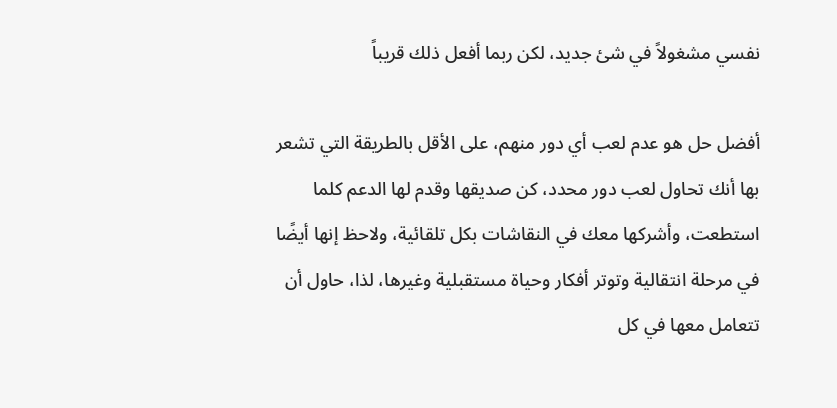نفسي مشغولاً في شئ جديد، لكن ربما أفعل ذلك قريباً

أفضل حل هو عدم لعب أي دور منهم، على الأقل بالطريقة التي تشعر بها أنك تحاول لعب دور محدد، كن صديقها وقدم لها الدعم كلما استطعت، وأشركها معك في النقاشات بكل تلقائية، ولاحظ إنها أيضًا في مرحلة انتقالية وتوتر أفكار وحياة مستقبلية وغيرها، لذا، حاول أن تتعامل معها في كل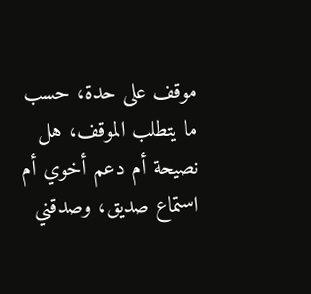موقف على حدة، حسب ما يتطلب الموقف، هل نصيحة أم دعم أخوي أم استماع صديق، وصدقني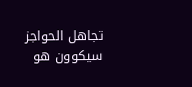تجاهل الحواجز سيكوون هو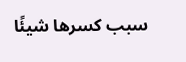سبب كسرها شيئًا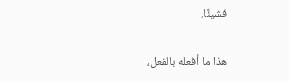فشيئًا.

هذا ما أفعله بالفعل،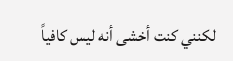لكنني كنت أخشى أنه ليس كافياً